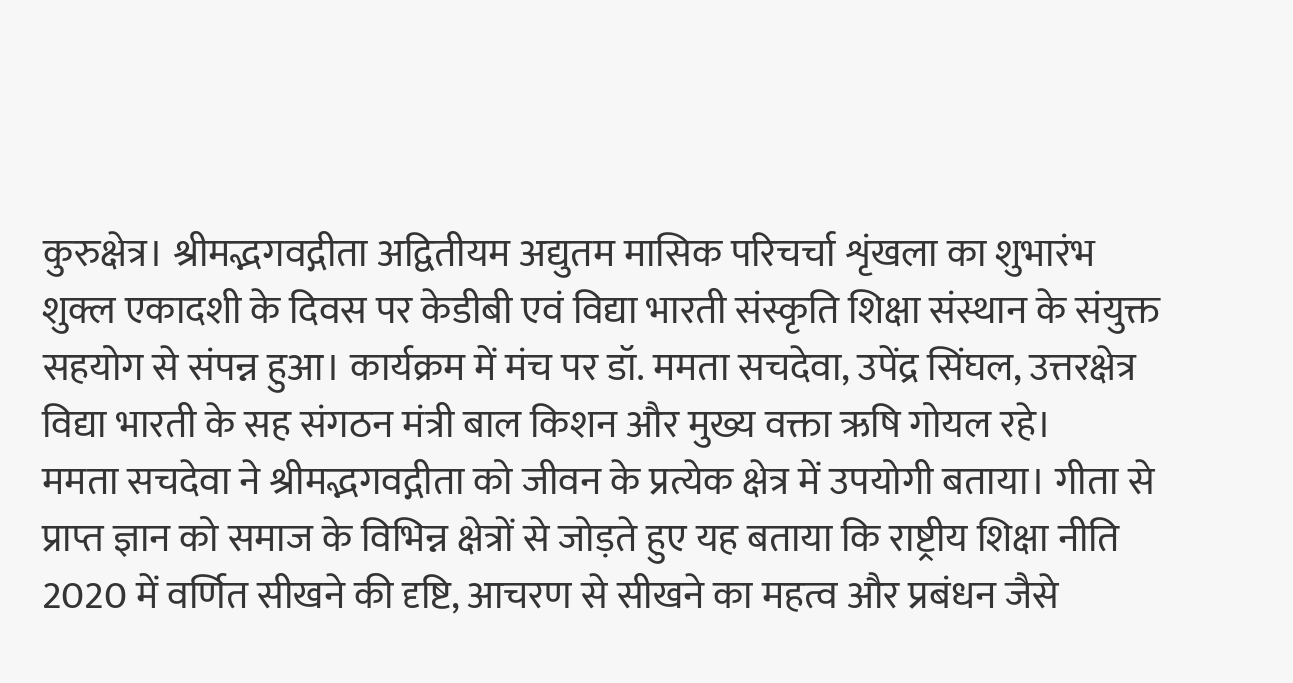कुरुक्षेत्र। श्रीमद्भगवद्गीता अद्वितीयम अद्युतम मासिक परिचर्चा शृंखला का शुभारंभ शुक्ल एकादशी के दिवस पर केडीबी एवं विद्या भारती संस्कृति शिक्षा संस्थान के संयुक्त सहयोग से संपन्न हुआ। कार्यक्रम में मंच पर डॉ. ममता सचदेवा, उपेंद्र सिंघल, उत्तरक्षेत्र विद्या भारती के सह संगठन मंत्री बाल किशन और मुख्य वक्ता ऋषि गोयल रहे।
ममता सचदेवा ने श्रीमद्भगवद्गीता को जीवन के प्रत्येक क्षेत्र में उपयोगी बताया। गीता से प्राप्त ज्ञान को समाज के विभिन्न क्षेत्रों से जोड़ते हुए यह बताया कि राष्ट्रीय शिक्षा नीति 2020 में वर्णित सीखने की दृष्टि, आचरण से सीखने का महत्व और प्रबंधन जैसे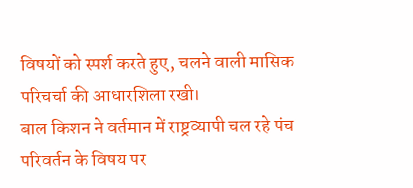विषयों को स्पर्श करते हुए, चलने वाली मासिक परिचर्चा की आधारशिला रखी।
बाल किशन ने वर्तमान में राष्ट्रव्यापी चल रहे पंच परिवर्तन के विषय पर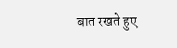बात रखते हुए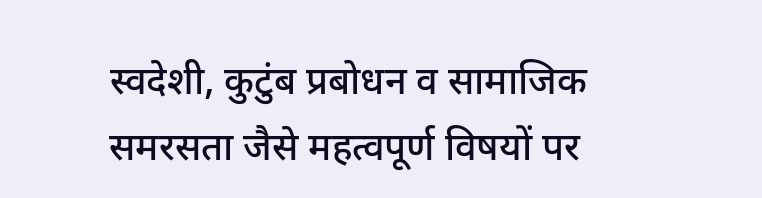स्वदेशी, कुटुंब प्रबोधन व सामाजिक समरसता जैसे महत्वपूर्ण विषयों पर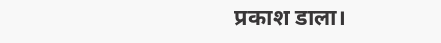प्रकाश डाला।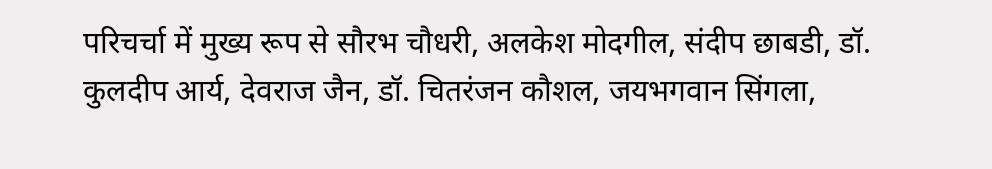परिचर्चा में मुख्य रूप से सौरभ चौधरी, अलकेश मोदगील, संदीप छाबडी, डॉ. कुलदीप आर्य, देवराज जैन, डॉ. चितरंजन कौशल, जयभगवान सिंगला,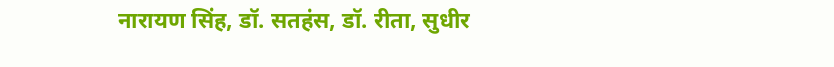नारायण सिंह, डॉ. सतहंस, डॉ. रीता, सुधीर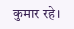कुमार रहे।